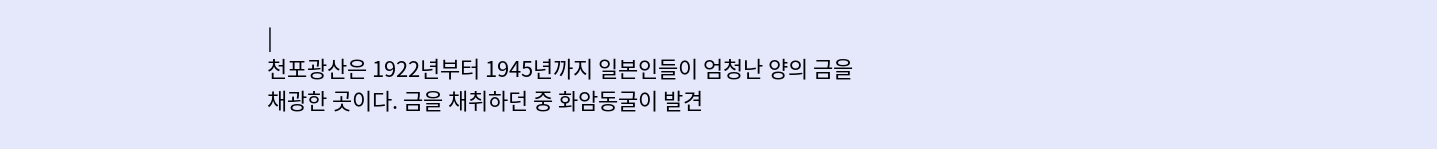|
천포광산은 1922년부터 1945년까지 일본인들이 엄청난 양의 금을 채광한 곳이다. 금을 채취하던 중 화암동굴이 발견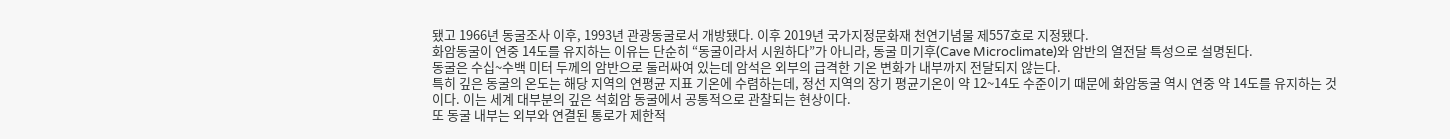됐고 1966년 동굴조사 이후, 1993년 관광동굴로서 개방됐다. 이후 2019년 국가지정문화재 천연기념물 제557호로 지정됐다.
화암동굴이 연중 14도를 유지하는 이유는 단순히 “동굴이라서 시원하다”가 아니라, 동굴 미기후(Cave Microclimate)와 암반의 열전달 특성으로 설명된다.
동굴은 수십~수백 미터 두께의 암반으로 둘러싸여 있는데 암석은 외부의 급격한 기온 변화가 내부까지 전달되지 않는다.
특히 깊은 동굴의 온도는 해당 지역의 연평균 지표 기온에 수렴하는데, 정선 지역의 장기 평균기온이 약 12~14도 수준이기 때문에 화암동굴 역시 연중 약 14도를 유지하는 것이다. 이는 세계 대부분의 깊은 석회암 동굴에서 공통적으로 관찰되는 현상이다.
또 동굴 내부는 외부와 연결된 통로가 제한적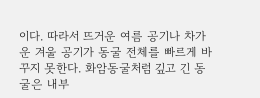이다. 따라서 뜨거운 여름 공기나 차가운 겨울 공기가 동굴 전체를 빠르게 바꾸지 못한다. 화암동굴처럼 깊고 긴 동굴은 내부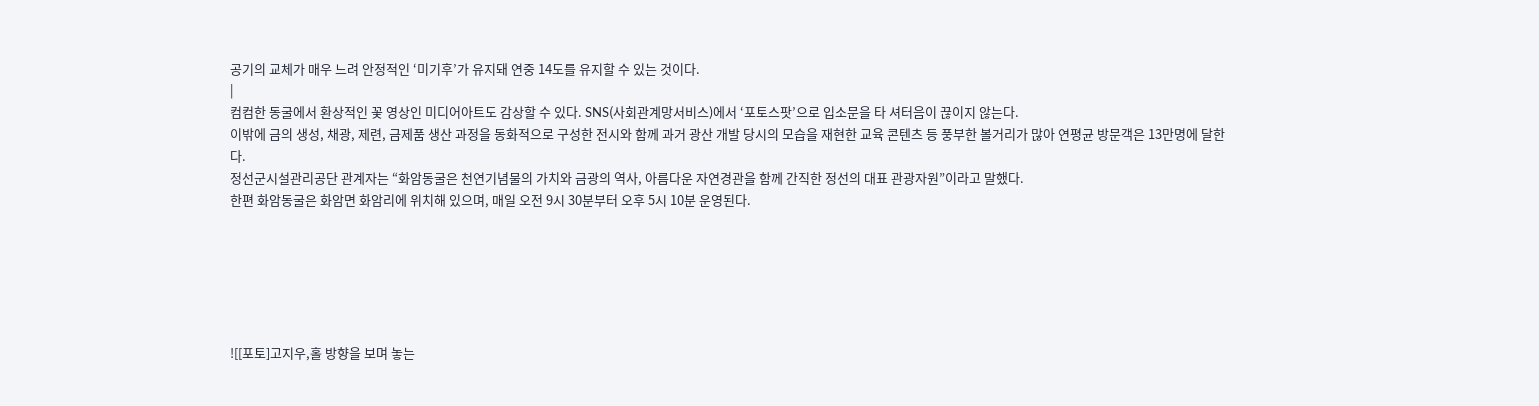공기의 교체가 매우 느려 안정적인 ‘미기후’가 유지돼 연중 14도를 유지할 수 있는 것이다.
|
컴컴한 동굴에서 환상적인 꽃 영상인 미디어아트도 감상할 수 있다. SNS(사회관계망서비스)에서 ‘포토스팟’으로 입소문을 타 셔터음이 끊이지 않는다.
이밖에 금의 생성, 채광, 제련, 금제품 생산 과정을 동화적으로 구성한 전시와 함께 과거 광산 개발 당시의 모습을 재현한 교육 콘텐츠 등 풍부한 볼거리가 많아 연평균 방문객은 13만명에 달한다.
정선군시설관리공단 관계자는 “화암동굴은 천연기념물의 가치와 금광의 역사, 아름다운 자연경관을 함께 간직한 정선의 대표 관광자원”이라고 말했다.
한편 화암동굴은 화암면 화암리에 위치해 있으며, 매일 오전 9시 30분부터 오후 5시 10분 운영된다.






![[포토]고지우,홀 방향을 보며 놓는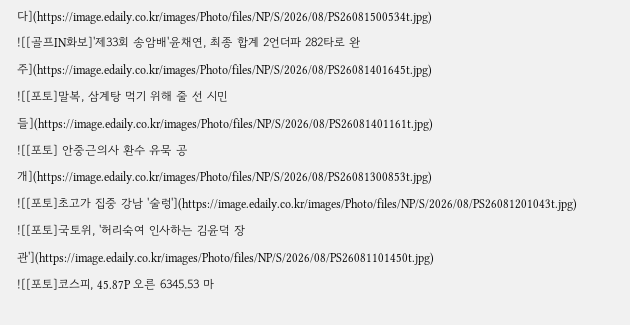다](https://image.edaily.co.kr/images/Photo/files/NP/S/2026/08/PS26081500534t.jpg)
![[골프IN화보]'제33회 송암배'윤채연, 최종 합계 2언더파 282타로 완주](https://image.edaily.co.kr/images/Photo/files/NP/S/2026/08/PS26081401645t.jpg)
![[포토]말복, 삼계탕 먹기 위해 줄 선 시민들](https://image.edaily.co.kr/images/Photo/files/NP/S/2026/08/PS26081401161t.jpg)
![[포토] 안중근의사 환수 유묵 공개](https://image.edaily.co.kr/images/Photo/files/NP/S/2026/08/PS26081300853t.jpg)
![[포토]초고가 집중 강남 '술렁'](https://image.edaily.co.kr/images/Photo/files/NP/S/2026/08/PS26081201043t.jpg)
![[포토]국토위, '허리숙여 인사하는 김윤덕 장관'](https://image.edaily.co.kr/images/Photo/files/NP/S/2026/08/PS26081101450t.jpg)
![[포토]코스피, 45.87P 오른 6345.53 마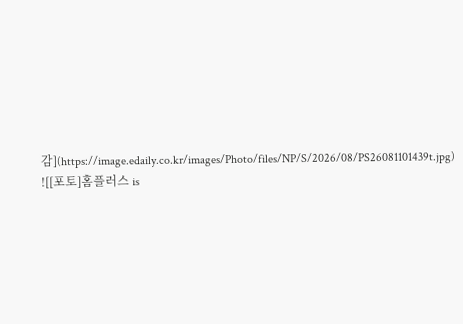감](https://image.edaily.co.kr/images/Photo/files/NP/S/2026/08/PS26081101439t.jpg)
![[포토]홈플러스 is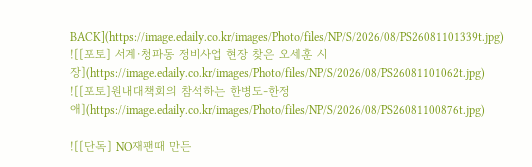BACK](https://image.edaily.co.kr/images/Photo/files/NP/S/2026/08/PS26081101339t.jpg)
![[포토] 서계·청파동 정비사업 현장 찾은 오세훈 시장](https://image.edaily.co.kr/images/Photo/files/NP/S/2026/08/PS26081101062t.jpg)
![[포토]원내대책회의 참석하는 한병도-한정애](https://image.edaily.co.kr/images/Photo/files/NP/S/2026/08/PS26081100876t.jpg)

![[단독] NO재팬때 만든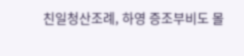친일청산조례, 하영 증조부비도 몰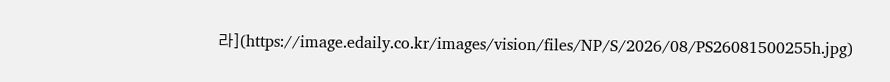라](https://image.edaily.co.kr/images/vision/files/NP/S/2026/08/PS26081500255h.jpg)